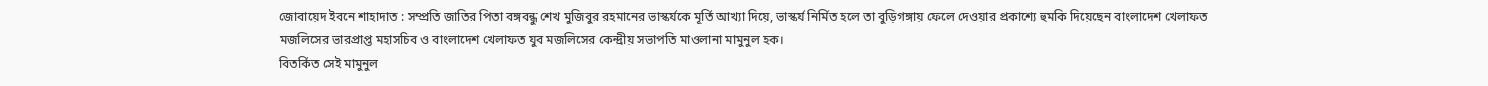জোবায়েদ ইবনে শাহাদাত : সম্প্রতি জাতির পিতা বঙ্গবন্ধু শেখ মুজিবুর রহমানের ভাস্কর্যকে মূর্তি আখ্যা দিয়ে, ভাস্কর্য নির্মিত হলে তা বুড়িগঙ্গায় ফেলে দেওয়ার প্রকাশ্যে হুমকি দিয়েছেন বাংলাদেশ খেলাফত মজলিসের ভারপ্রাপ্ত মহাসচিব ও বাংলাদেশ খেলাফত যুব মজলিসের কেন্দ্রীয় সভাপতি মাওলানা মামুনুল হক।
বিতর্কিত সেই মামুনুল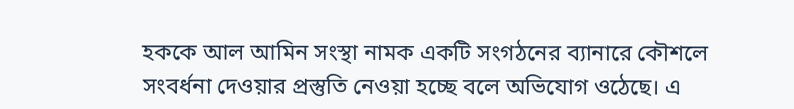হককে আল আমিন সংস্থা নামক একটি সংগঠনের ব্যানারে কৌশলে সংবর্ধনা দেওয়ার প্রস্তুতি নেওয়া হচ্ছে বলে অভিযোগ ওঠেছে। এ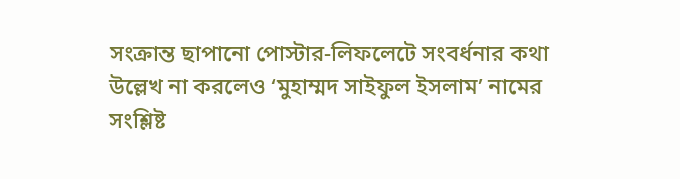সংক্রান্ত ছাপানো পোস্টার-লিফলেটে সংবর্ধনার কথা উল্লেখ না করলেও ‘মুহাম্মদ সাইফুল ইসলাম’ নামের সংশ্লিষ্ট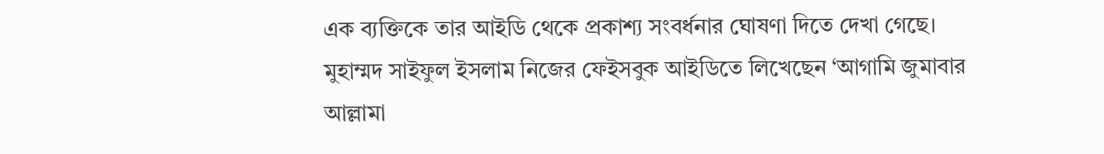এক ব্যক্তিকে তার আইডি থেকে প্রকাশ্য সংবর্ধনার ঘোষণা দিতে দেখা গেছে।
মুহাম্মদ সাইফুল ইসলাম নিজের ফেইসবুক আইডিতে লিখেছেন ‘আগামি জুমাবার আল্লামা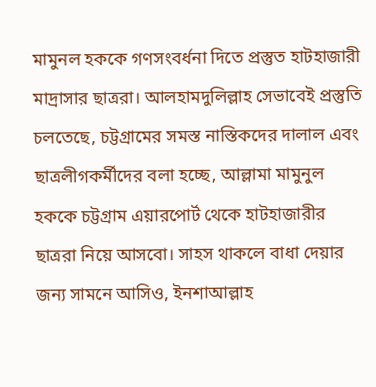মামুনল হককে গণসংবর্ধনা দিতে প্রস্তুত হাটহাজারী মাদ্রাসার ছাত্ররা। আলহামদুলিল্লাহ সেভাবেই প্রস্তুতি চলতেছে, চট্টগ্রামের সমস্ত নাস্তিকদের দালাল এবং ছাত্রলীগকর্মীদের বলা হচ্ছে, আল্লামা মামুনুল হককে চট্টগ্রাম এয়ারপোর্ট থেকে হাটহাজারীর ছাত্ররা নিয়ে আসবো। সাহস থাকলে বাধা দেয়ার জন্য সামনে আসিও, ইনশাআল্লাহ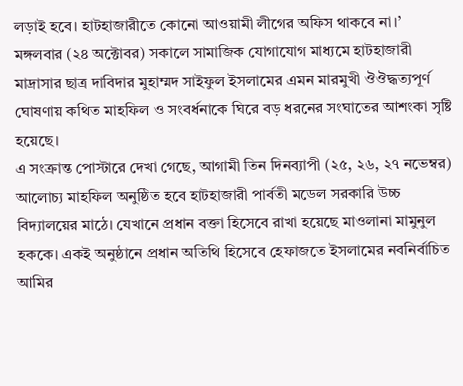লড়াই হবে। হাটহাজারীতে কোনো আওয়ামী লীগের অফিস থাকবে না।’
মঙ্গলবার (২৪ অক্টোবর) সকালে সামাজিক যোগাযোগ মাধ্যমে হাটহাজারী মাদ্রাসার ছাত্র দাবিদার মুহাম্মদ সাইফুল ইসলামের এমন মারমুখী ঔঔদ্ধত্যপূর্ণ ঘোষণায় কথিত মাহফিল ও সংবর্ধনাকে ঘিরে বড় ধরনের সংঘাতের আশংকা সৃষ্টি হয়েছে।
এ সংক্রান্ত পোস্টারে দেখা গেছে, আগামী তিন দিনব্যাপী (২৫, ২৬, ২৭ নভেম্বর) আলোচ্য মাহফিল অনুষ্ঠিত হবে হাটহাজারী পার্বতী মডেল সরকারি উচ্চ বিদ্যালয়ের মাঠে। যেখানে প্রধান বক্তা হিসেবে রাখা হয়েছে মাওলানা মামুনুল হককে। একই অনুষ্ঠানে প্রধান অতিথি হিসেবে হেফাজতে ইসলামের নবনির্বাচিত আমির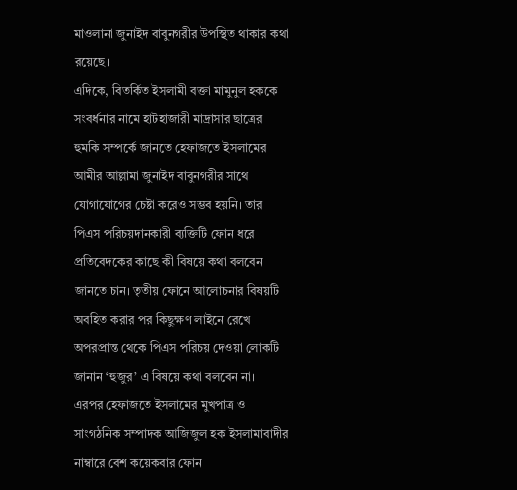মাওলানা জুনাইদ বাবুনগরীর উপস্থিত থাকার কথা রয়েছে।
এদিকে, বিতর্কিত ইসলামী বক্তা মামুনুল হককে সংবর্ধনার নামে হাটহাজারী মাদ্রাসার ছাত্রের হুমকি সম্পর্কে জানতে হেফাজতে ইসলামের আমীর আল্লামা জুনাইদ বাবুনগরীর সাথে যোগাযোগের চেষ্টা করেও সম্ভব হয়নি। তার পিএস পরিচয়দানকারী ব্যক্তিটি ফোন ধরে প্রতিবেদকের কাছে কী বিষয়ে কথা বলবেন জানতে চান। তৃতীয় ফোনে আলোচনার বিষয়টি অবহিত করার পর কিছুক্ষণ লাইনে রেখে অপরপ্রান্ত থেকে পিএস পরিচয় দেওয়া লোকটি জানান ‘হুজুর’ এ বিষয়ে কথা বলবেন না।
এরপর হেফাজতে ইসলামের মুখপাত্র ও সাংগঠনিক সম্পাদক আজিজুল হক ইসলামাবাদীর নাম্বারে বেশ কয়েকবার ফোন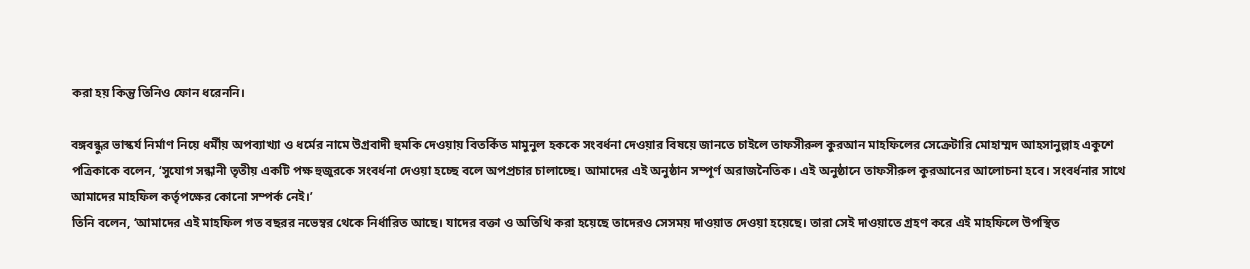করা হয় কিন্তু তিনিও ফোন ধরেননি।

বঙ্গবন্ধুর ভাস্কর্য নির্মাণ নিয়ে ধর্মীয় অপব্যাখ্যা ও ধর্মের নামে উগ্রবাদী হুমকি দেওয়ায় বিতর্কিত মামুনুল হককে সংবর্ধনা দেওয়ার বিষয়ে জানতে চাইলে তাফসীরুল কুরআন মাহফিলের সেক্রেটারি মোহাম্মদ আহসানুল্লাহ একুশে পত্রিকাকে বলেন, ‘সুযোগ সন্ধানী তৃতীয় একটি পক্ষ হুজুরকে সংবর্ধনা দেওয়া হচ্ছে বলে অপপ্রচার চালাচ্ছে। আমাদের এই অনুষ্ঠান সম্পূর্ণ অরাজনৈতিক। এই অনুষ্ঠানে তাফসীরুল কুরআনের আলোচনা হবে। সংবর্ধনার সাথে আমাদের মাহফিল কর্তৃপক্ষের কোনো সম্পর্ক নেই।’
তিনি বলেন, ‘আমাদের এই মাহফিল গত বছরর নভেম্বর থেকে নির্ধারিত আছে। যাদের বক্তা ও অতিথি করা হয়েছে তাদেরও সেসময় দাওয়াত দেওয়া হয়েছে। তারা সেই দাওয়াতে গ্রহণ করে এই মাহফিলে উপস্থিত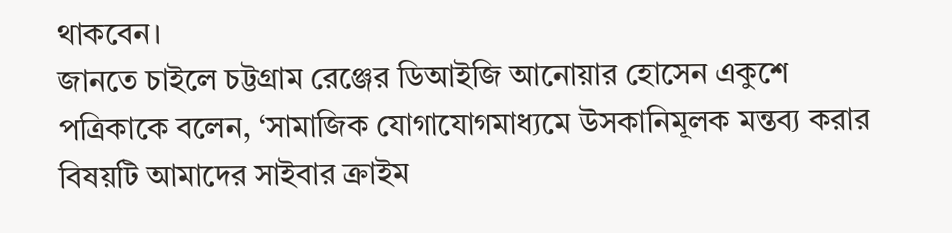থাকবেন।
জানতে চাইলে চট্টগ্রাম রেঞ্জের ডিআইজি আনোয়ার হোসেন একুশে পত্রিকাকে বলেন, ‘সামাজিক যোগাযোগমাধ্যমে উসকানিমূলক মন্তব্য করার বিষয়টি আমাদের সাইবার ক্রাইম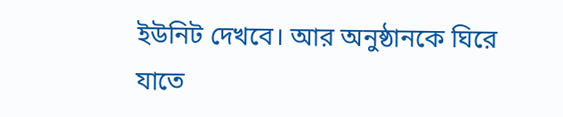ইউনিট দেখবে। আর অনুষ্ঠানকে ঘিরে যাতে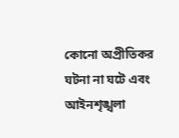কোনো অপ্রীতিকর ঘটনা না ঘটে এবং আইনশৃঙ্খলা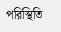পরিস্থিতি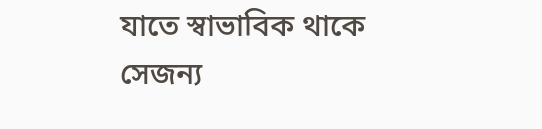যাতে স্বাভাবিক থাকে সেজন্য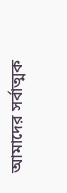আমাদের সর্বাত্মক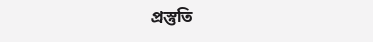প্রস্তুতি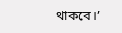থাকবে।’